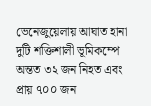ভেনেজুয়েলায় আঘাত হানা দুটি শক্তিশালী ভূমিকম্পে অন্তত ৩২ জন নিহত এবং প্রায় ৭০০ জন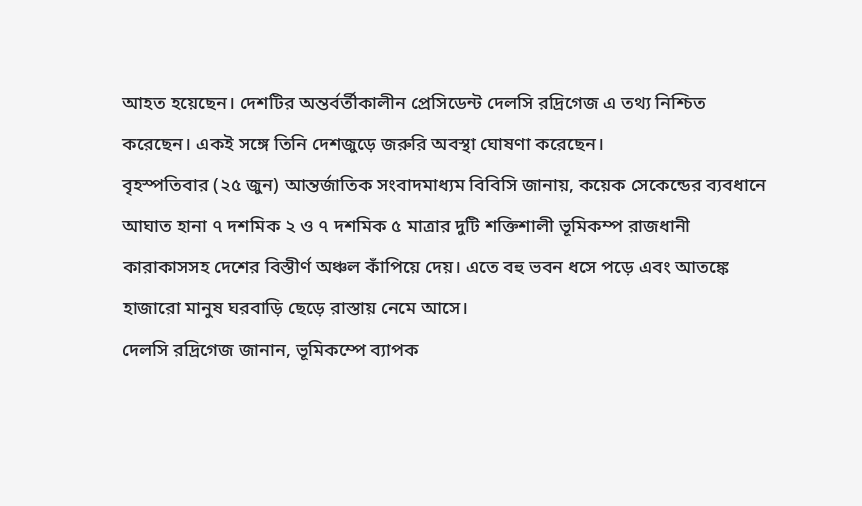আহত হয়েছেন। দেশটির অন্তর্বর্তীকালীন প্রেসিডেন্ট দেলসি রদ্রিগেজ এ তথ্য নিশ্চিত করেছেন। একই সঙ্গে তিনি দেশজুড়ে জরুরি অবস্থা ঘোষণা করেছেন।
বৃহস্পতিবার (২৫ জুন) আন্তর্জাতিক সংবাদমাধ্যম বিবিসি জানায়, কয়েক সেকেন্ডের ব্যবধানে আঘাত হানা ৭ দশমিক ২ ও ৭ দশমিক ৫ মাত্রার দুটি শক্তিশালী ভূমিকম্প রাজধানী কারাকাসসহ দেশের বিস্তীর্ণ অঞ্চল কাঁপিয়ে দেয়। এতে বহু ভবন ধসে পড়ে এবং আতঙ্কে হাজারো মানুষ ঘরবাড়ি ছেড়ে রাস্তায় নেমে আসে।
দেলসি রদ্রিগেজ জানান, ভূমিকম্পে ব্যাপক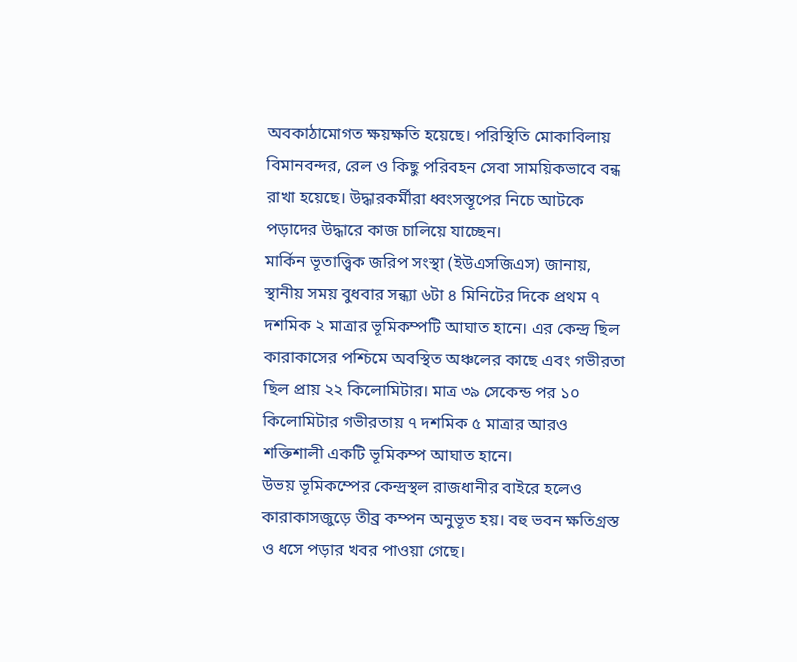অবকাঠামোগত ক্ষয়ক্ষতি হয়েছে। পরিস্থিতি মোকাবিলায় বিমানবন্দর, রেল ও কিছু পরিবহন সেবা সাময়িকভাবে বন্ধ রাখা হয়েছে। উদ্ধারকর্মীরা ধ্বংসস্তূপের নিচে আটকে পড়াদের উদ্ধারে কাজ চালিয়ে যাচ্ছেন।
মার্কিন ভূতাত্ত্বিক জরিপ সংস্থা (ইউএসজিএস) জানায়, স্থানীয় সময় বুধবার সন্ধ্যা ৬টা ৪ মিনিটের দিকে প্রথম ৭ দশমিক ২ মাত্রার ভূমিকম্পটি আঘাত হানে। এর কেন্দ্র ছিল কারাকাসের পশ্চিমে অবস্থিত অঞ্চলের কাছে এবং গভীরতা ছিল প্রায় ২২ কিলোমিটার। মাত্র ৩৯ সেকেন্ড পর ১০ কিলোমিটার গভীরতায় ৭ দশমিক ৫ মাত্রার আরও শক্তিশালী একটি ভূমিকম্প আঘাত হানে।
উভয় ভূমিকম্পের কেন্দ্রস্থল রাজধানীর বাইরে হলেও কারাকাসজুড়ে তীব্র কম্পন অনুভূত হয়। বহু ভবন ক্ষতিগ্রস্ত ও ধসে পড়ার খবর পাওয়া গেছে।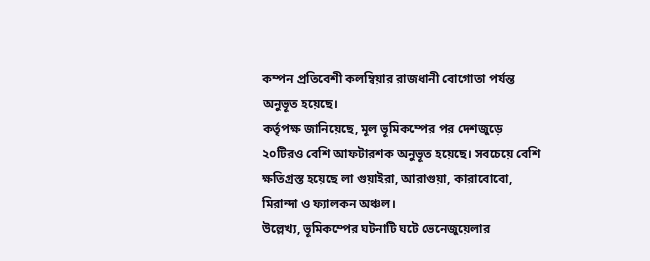কম্পন প্রতিবেশী কলম্বিয়ার রাজধানী বোগোতা পর্যন্ত অনুভূত হয়েছে।
কর্তৃপক্ষ জানিয়েছে, মূল ভূমিকম্পের পর দেশজুড়ে ২০টিরও বেশি আফটারশক অনুভূত হয়েছে। সবচেয়ে বেশি ক্ষতিগ্রস্ত হয়েছে লা গুয়াইরা, আরাগুয়া, কারাবোবো, মিরান্দা ও ফ্যালকন অঞ্চল।
উল্লেখ্য, ভূমিকম্পের ঘটনাটি ঘটে ভেনেজুয়েলার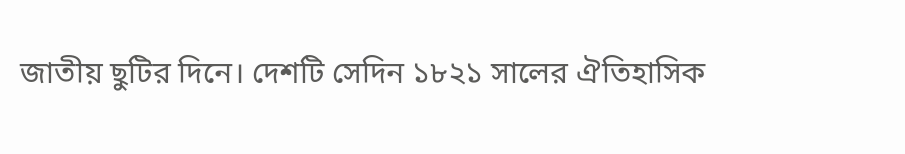জাতীয় ছুটির দিনে। দেশটি সেদিন ১৮২১ সালের ঐতিহাসিক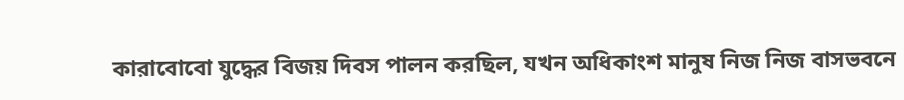কারাবোবো যুদ্ধের বিজয় দিবস পালন করছিল, যখন অধিকাংশ মানুষ নিজ নিজ বাসভবনে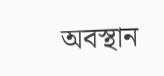অবস্থান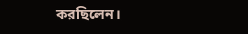করছিলেন।